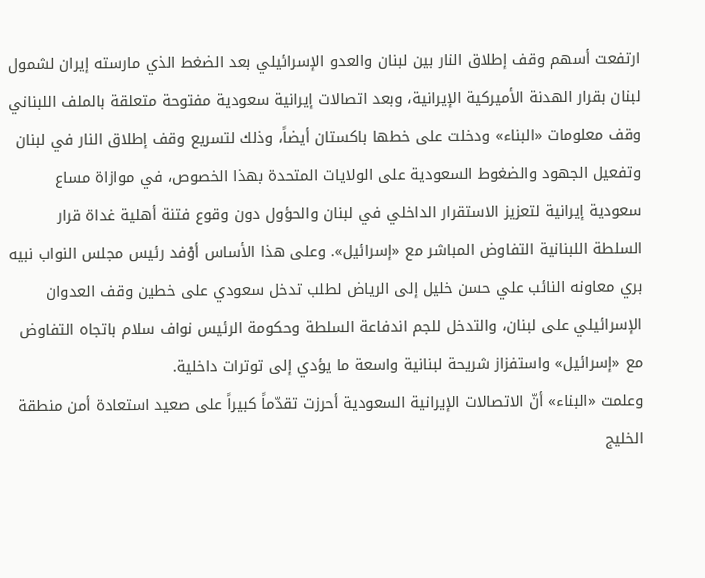ارتفعت أسهم وقف إطلاق النار بين لبنان والعدو الإسرائيلي بعد الضغط الذي مارسته إيران لشمول لبنان بقرار الهدنة الأميركية الإيرانية، وبعد اتصالات إيرانية سعودية مفتوحة متعلقة بالملف اللبناني وقف معلومات «البناء» ودخلت على خطها باكستان أيضاً، وذلك لتسريع وقف إطلاق النار في لبنان وتفعيل الجهود والضغوط السعودية على الولايات المتحدة بهذا الخصوص، في موازاة مساع سعودية إيرانية لتعزيز الاستقرار الداخلي في لبنان والحؤول دون وقوع فتنة أهلية غداة قرار السلطة اللبنانية التفاوض المباشر مع «إسرائيل». وعلى هذا الأساس أوْفد رئيس مجلس النواب نبيه بري معاونه النائب علي حسن خليل إلى الرياض لطلب تدخل سعودي على خطين وقف العدوان الإسرائيلي على لبنان، والتدخل للجم اندفاعة السلطة وحكومة الرئيس نواف سلام باتجاه التفاوض مع «إسرائيل» واستفزاز شريحة لبنانية واسعة ما يؤدي إلى توترات داخلية.
وعلمت «البناء» أنّ الاتصالات الإيرانية السعودية أحرزت تقدّماً كبيراً على صعيد استعادة أمن منطقة الخليج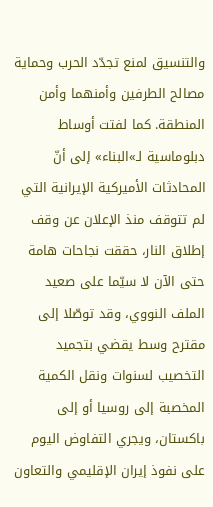والتنسيق لمنع تجدّد الحرب وحماية مصالح الطرفين وأمنهما وأمن المنطقة. كما لفتت أوساط دبلوماسية لـ»البناء» إلى أنّ المحادثات الأميركية الإيرانية التي لم تتوقف منذ الإعلان عن وقف إطلاق النار، حققت نجاحات هامة حتى الآن لا سيّما على صعيد الملف النووي، وقد توصّلا إلى مقترح وسط يقضي بتجميد التخصيب لسنوات ونقل الكمية المخصبة إلى روسيا أو إلى باكستان، ويجري التفاوض اليوم على نفوذ إيران الإقليمي والتعاون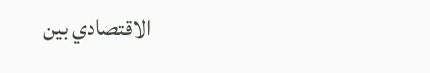الاقتصادي بين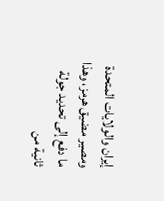إيران والولايات المتحدة ومصير مضيق هرمز، وهذا ما دفع إلى تحديد جولة ثانية من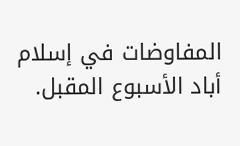المفاوضات في إسلام أباد الأسبوع المقبل.